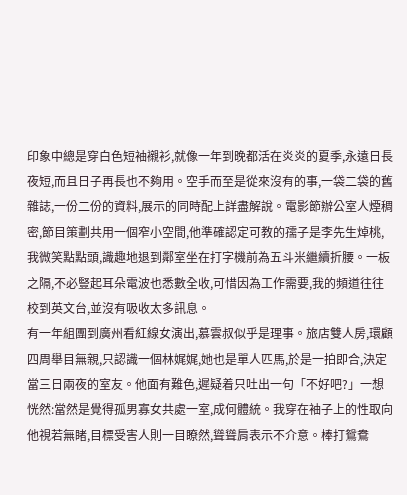印象中總是穿白色短袖襯衫,就像一年到晚都活在炎炎的夏季,永遠日長夜短,而且日子再長也不夠用。空手而至是從來沒有的事,一袋二袋的舊雜誌,一份二份的資料,展示的同時配上詳盡解說。電影節辦公室人煙稠密,節目策劃共用一個窄小空間,他準確認定可教的孺子是李先生焯桃,我微笑點點頭,識趣地退到鄰室坐在打字機前為五斗米繼續折腰。一板之隔,不必豎起耳朵電波也悉數全收,可惜因為工作需要,我的頻道往往校到英文台,並沒有吸收太多訊息。
有一年組團到廣州看紅線女演出,慕雲叔似乎是理事。旅店雙人房,環顧四周舉目無親,只認識一個林娓娓,她也是單人匹馬,於是一拍即合,決定當三日兩夜的室友。他面有難色,遲疑着只吐出一句「不好吧?」一想恍然:當然是覺得孤男寡女共處一室,成何體統。我穿在袖子上的性取向他視若無睹,目標受害人則一目瞭然,聳聳肩表示不介意。棒打鴛鴦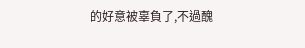的好意被辜負了,不過醜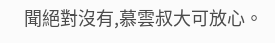聞絕對沒有,慕雲叔大可放心。